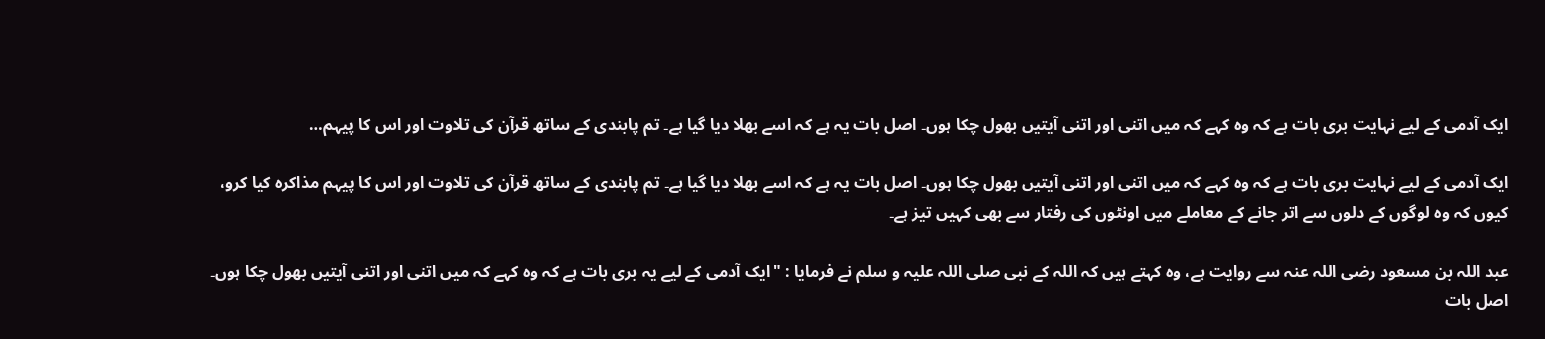ایک آدمی کے لیے نہایت بری بات ہے کہ وہ کہے کہ میں اتنی اور اتنی آیتیں بھول چکا ہوں۔ اصل بات یہ ہے کہ اسے بھلا دیا گیا ہے۔ تم پابندی کے ساتھ قرآن کى تلاوت اور اس کا پیہم…

ایک آدمی کے لیے نہایت بری بات ہے کہ وہ کہے کہ میں اتنی اور اتنی آیتیں بھول چکا ہوں۔ اصل بات یہ ہے کہ اسے بھلا دیا گیا ہے۔ تم پابندی کے ساتھ قرآن کى تلاوت اور اس کا پیہم مذاکرہ کیا کرو، کیوں کہ وہ لوگوں کے دلوں سے اتر جانے کے معاملے میں اونٹوں کی رفتار سے بھی کہیں تیز ہے۔

عبد اللہ بن مسعود رضی اللہ عنہ سے روایت ہے، وہ کہتے ہیں کہ اللہ کے نبی صلی اللہ علیہ و سلم نے فرمایا : "ایک آدمی کے لیے یہ بری بات ہے کہ وہ کہے کہ میں اتنی اور اتنی آیتیں بھول چکا ہوں۔ اصل بات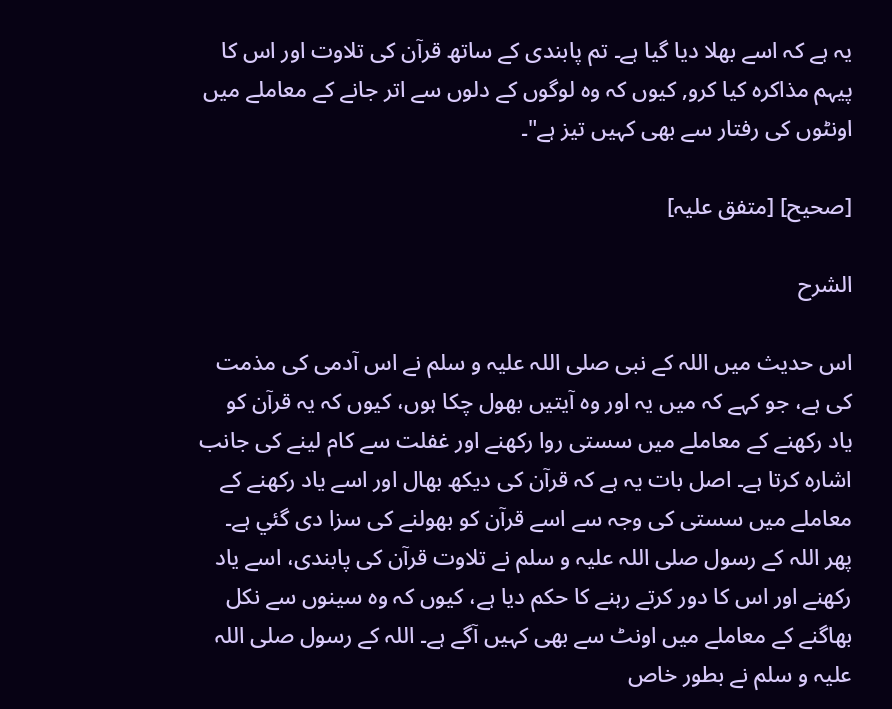یہ ہے کہ اسے بھلا دیا گیا ہے۔ تم پابندی کے ساتھ قرآن کى تلاوت اور اس کا پیہم مذاکرہ کیا کرو, کیوں کہ وہ لوگوں کے دلوں سے اتر جانے کے معاملے میں اونٹوں کی رفتار سے بھی کہیں تیز ہے"۔

[صحیح] [متفق علیہ]

الشرح

اس حدیث میں اللہ کے نبی صلی اللہ علیہ و سلم نے اس آدمی کی مذمت کی ہے، جو کہے کہ میں یہ اور وہ آیتیں بھول چکا ہوں، کیوں کہ یہ قرآن کو یاد رکھنے کے معاملے میں سستی روا رکھنے اور غفلت سے کام لینے کی جانب اشارہ کرتا ہے۔ اصل بات یہ ہے کہ قرآن کی دیکھ بھال اور اسے یاد رکھنے کے معاملے میں سستی کی وجہ سے اسے قرآن کو بھولنے کی سزا دی گئي ہے۔ پھر اللہ کے رسول صلی اللہ علیہ و سلم نے تلاوت قرآن کی پابندی، اسے یاد رکھنے اور اس کا دور کرتے رہنے کا حکم دیا ہے، کیوں کہ وہ سینوں سے نکل بھاگنے کے معاملے میں اونٹ سے بھی کہیں آگے ہے۔ اللہ کے رسول صلی اللہ علیہ و سلم نے بطور خاص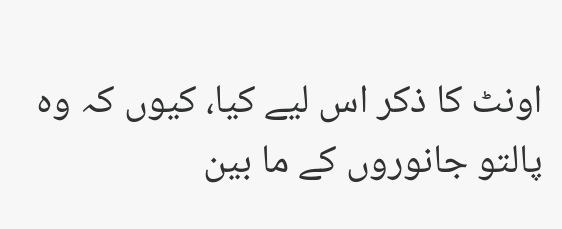اونٹ کا ذکر اس لیے کیا، کیوں کہ وہ پالتو جانوروں کے ما بین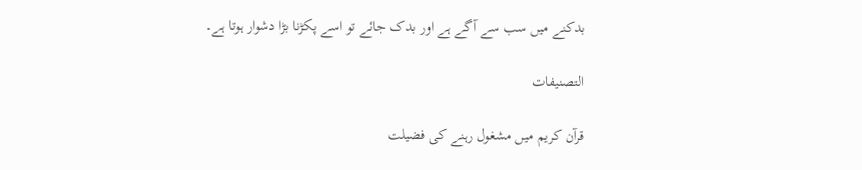بدکنے میں سب سے آگے ہے اور بدک جائے تو اسے پکڑنا بڑا دشوار ہوتا ہے۔

التصنيفات

قرآن کریم میں مشغول رہنے کی فضیلت